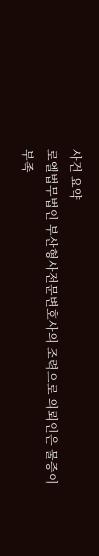사건 요약
로엘법무법인 부산형사전문변호사의 조력으로 의뢰인은 물증이 부족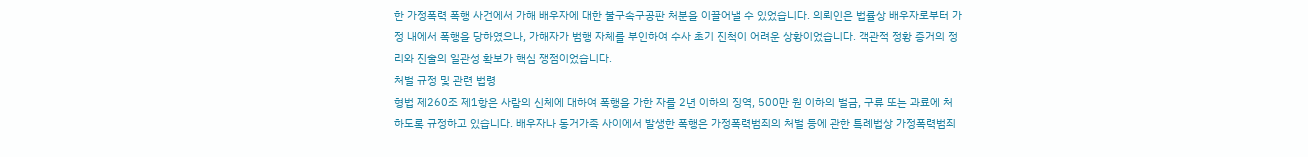한 가정폭력 폭행 사건에서 가해 배우자에 대한 불구속구공판 처분을 이끌어낼 수 있었습니다. 의뢰인은 법률상 배우자로부터 가정 내에서 폭행을 당하였으나, 가해자가 범행 자체를 부인하여 수사 초기 진척이 어려운 상황이었습니다. 객관적 정황 증거의 정리와 진술의 일관성 확보가 핵심 쟁점이었습니다.
처벌 규정 및 관련 법령
형법 제260조 제1항은 사람의 신체에 대하여 폭행을 가한 자를 2년 이하의 징역, 500만 원 이하의 벌금, 구류 또는 과료에 처하도록 규정하고 있습니다. 배우자나 동거가족 사이에서 발생한 폭행은 가정폭력범죄의 처벌 등에 관한 특례법상 가정폭력범죄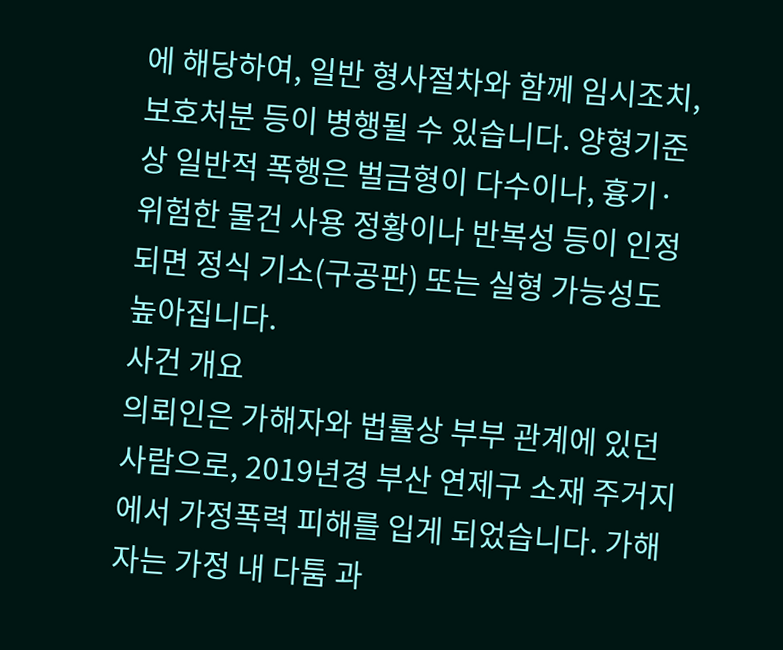에 해당하여, 일반 형사절차와 함께 임시조치, 보호처분 등이 병행될 수 있습니다. 양형기준상 일반적 폭행은 벌금형이 다수이나, 흉기·위험한 물건 사용 정황이나 반복성 등이 인정되면 정식 기소(구공판) 또는 실형 가능성도 높아집니다.
사건 개요
의뢰인은 가해자와 법률상 부부 관계에 있던 사람으로, 2019년경 부산 연제구 소재 주거지에서 가정폭력 피해를 입게 되었습니다. 가해자는 가정 내 다툼 과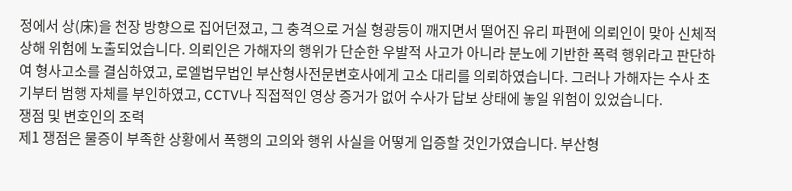정에서 상(床)을 천장 방향으로 집어던졌고, 그 충격으로 거실 형광등이 깨지면서 떨어진 유리 파편에 의뢰인이 맞아 신체적 상해 위험에 노출되었습니다. 의뢰인은 가해자의 행위가 단순한 우발적 사고가 아니라 분노에 기반한 폭력 행위라고 판단하여 형사고소를 결심하였고, 로엘법무법인 부산형사전문변호사에게 고소 대리를 의뢰하였습니다. 그러나 가해자는 수사 초기부터 범행 자체를 부인하였고, CCTV나 직접적인 영상 증거가 없어 수사가 답보 상태에 놓일 위험이 있었습니다.
쟁점 및 변호인의 조력
제1 쟁점은 물증이 부족한 상황에서 폭행의 고의와 행위 사실을 어떻게 입증할 것인가였습니다. 부산형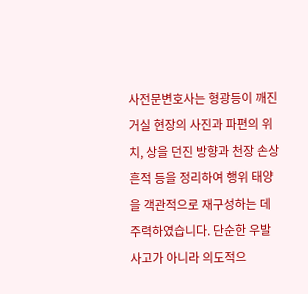사전문변호사는 형광등이 깨진 거실 현장의 사진과 파편의 위치, 상을 던진 방향과 천장 손상 흔적 등을 정리하여 행위 태양을 객관적으로 재구성하는 데 주력하였습니다. 단순한 우발 사고가 아니라 의도적으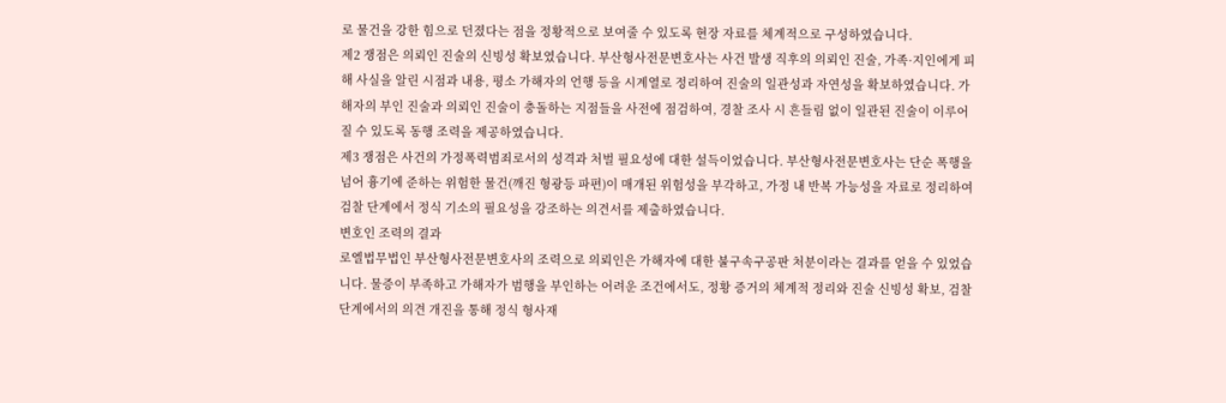로 물건을 강한 힘으로 던졌다는 점을 정황적으로 보여줄 수 있도록 현장 자료를 체계적으로 구성하였습니다.
제2 쟁점은 의뢰인 진술의 신빙성 확보였습니다. 부산형사전문변호사는 사건 발생 직후의 의뢰인 진술, 가족·지인에게 피해 사실을 알린 시점과 내용, 평소 가해자의 언행 등을 시계열로 정리하여 진술의 일관성과 자연성을 확보하였습니다. 가해자의 부인 진술과 의뢰인 진술이 충돌하는 지점들을 사전에 점검하여, 경찰 조사 시 흔들림 없이 일관된 진술이 이루어질 수 있도록 동행 조력을 제공하였습니다.
제3 쟁점은 사건의 가정폭력범죄로서의 성격과 처벌 필요성에 대한 설득이었습니다. 부산형사전문변호사는 단순 폭행을 넘어 흉기에 준하는 위험한 물건(깨진 형광등 파편)이 매개된 위험성을 부각하고, 가정 내 반복 가능성을 자료로 정리하여 검찰 단계에서 정식 기소의 필요성을 강조하는 의견서를 제출하였습니다.
변호인 조력의 결과
로엘법무법인 부산형사전문변호사의 조력으로 의뢰인은 가해자에 대한 불구속구공판 처분이라는 결과를 얻을 수 있었습니다. 물증이 부족하고 가해자가 범행을 부인하는 어려운 조건에서도, 정황 증거의 체계적 정리와 진술 신빙성 확보, 검찰 단계에서의 의견 개진을 통해 정식 형사재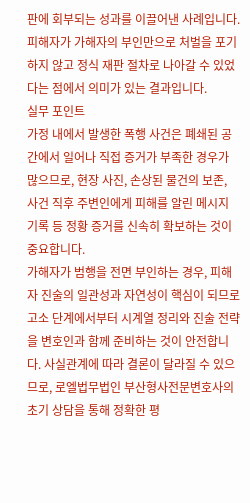판에 회부되는 성과를 이끌어낸 사례입니다. 피해자가 가해자의 부인만으로 처벌을 포기하지 않고 정식 재판 절차로 나아갈 수 있었다는 점에서 의미가 있는 결과입니다.
실무 포인트
가정 내에서 발생한 폭행 사건은 폐쇄된 공간에서 일어나 직접 증거가 부족한 경우가 많으므로, 현장 사진, 손상된 물건의 보존, 사건 직후 주변인에게 피해를 알린 메시지 기록 등 정황 증거를 신속히 확보하는 것이 중요합니다.
가해자가 범행을 전면 부인하는 경우, 피해자 진술의 일관성과 자연성이 핵심이 되므로 고소 단계에서부터 시계열 정리와 진술 전략을 변호인과 함께 준비하는 것이 안전합니다. 사실관계에 따라 결론이 달라질 수 있으므로, 로엘법무법인 부산형사전문변호사의 초기 상담을 통해 정확한 평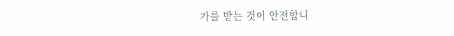가를 받는 것이 안전합니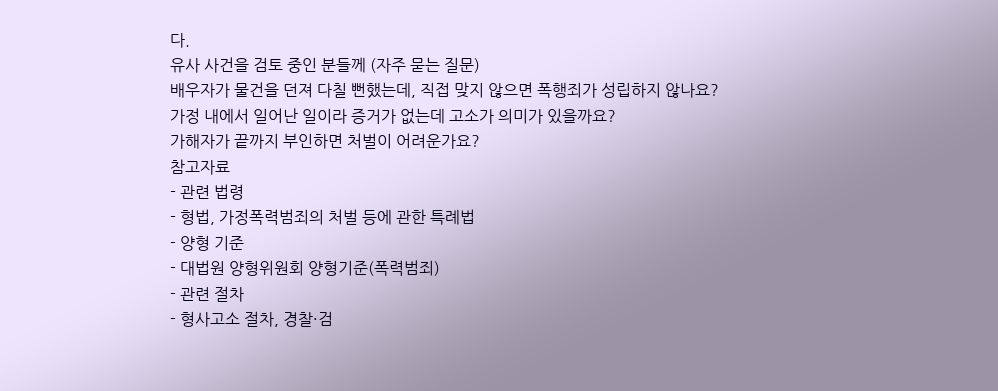다.
유사 사건을 검토 중인 분들께 (자주 묻는 질문)
배우자가 물건을 던져 다칠 뻔했는데, 직접 맞지 않으면 폭행죄가 성립하지 않나요?
가정 내에서 일어난 일이라 증거가 없는데 고소가 의미가 있을까요?
가해자가 끝까지 부인하면 처벌이 어려운가요?
참고자료
- 관련 법령
- 형법, 가정폭력범죄의 처벌 등에 관한 특례법
- 양형 기준
- 대법원 양형위원회 양형기준(폭력범죄)
- 관련 절차
- 형사고소 절차, 경찰·검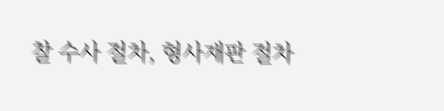찰 수사 절차, 형사재판 절차